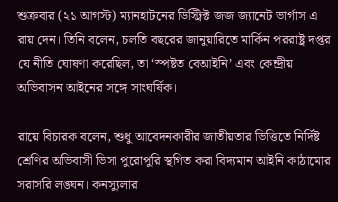শুক্রবার (২১ আগস্ট) ম্যানহাটনের ডিস্ট্রিক্ট জজ জ্যানেট ভার্গাস এ রায় দেন। তিনি বলেন, চলতি বছরের জানুয়ারিতে মার্কিন পররাষ্ট্র দপ্তর যে নীতি ঘোষণা করেছিল, তা ‘স্পষ্টত বেআইনি’ এবং কেন্দ্রীয় অভিবাসন আইনের সঙ্গে সাংঘর্ষিক।

রায়ে বিচারক বলেন, শুধু আবেদনকারীর জাতীয়তার ভিত্তিতে নির্দিষ্ট শ্রেণির অভিবাসী ভিসা পুরোপুরি স্থগিত করা বিদ্যমান আইনি কাঠামোর সরাসরি লঙ্ঘন। কনস্যুলার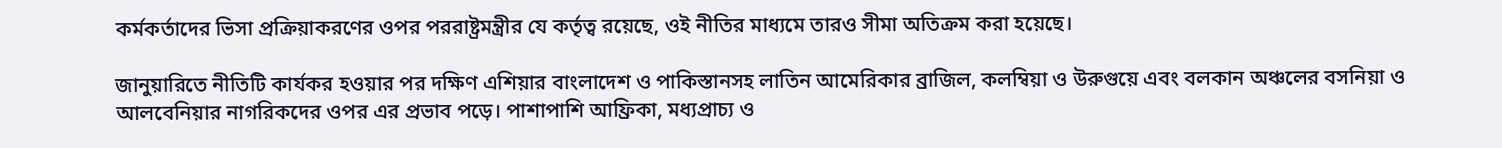কর্মকর্তাদের ভিসা প্রক্রিয়াকরণের ওপর পররাষ্ট্রমন্ত্রীর যে কর্তৃত্ব রয়েছে, ওই নীতির মাধ্যমে তারও সীমা অতিক্রম করা হয়েছে।

জানুয়ারিতে নীতিটি কার্যকর হওয়ার পর দক্ষিণ এশিয়ার বাংলাদেশ ও পাকিস্তানসহ লাতিন আমেরিকার ব্রাজিল, কলম্বিয়া ও উরুগুয়ে এবং বলকান অঞ্চলের বসনিয়া ও আলবেনিয়ার নাগরিকদের ওপর এর প্রভাব পড়ে। পাশাপাশি আফ্রিকা, মধ্যপ্রাচ্য ও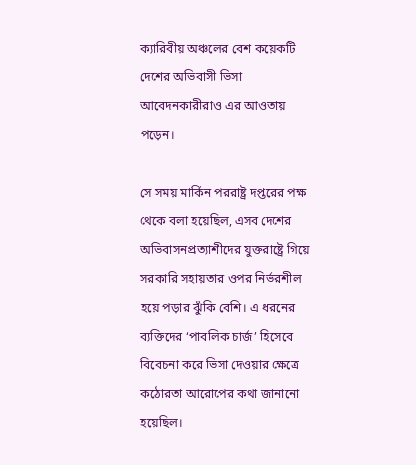ক্যারিবীয় অঞ্চলের বেশ কয়েকটি দেশের অভিবাসী ভিসা আবেদনকারীরাও এর আওতায় পড়েন।

সে সময় মার্কিন পররাষ্ট্র দপ্তরের পক্ষ থেকে বলা হয়েছিল, এসব দেশের অভিবাসনপ্রত্যাশীদের যুক্তরাষ্ট্রে গিয়ে সরকারি সহায়তার ওপর নির্ভরশীল হয়ে পড়ার ঝুঁকি বেশি। এ ধরনের ব্যক্তিদের ‘পাবলিক চার্জ’ হিসেবে বিবেচনা করে ভিসা দেওয়ার ক্ষেত্রে কঠোরতা আরোপের কথা জানানো হয়েছিল।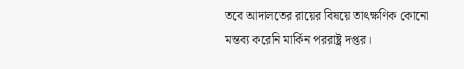তবে আদালতের রায়ের বিষয়ে তাৎক্ষণিক কোনো মন্তব্য করেনি মার্কিন পররাষ্ট্র দপ্তর।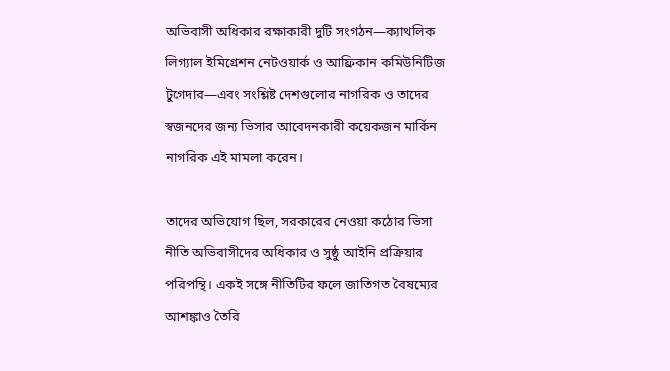অভিবাসী অধিকার রক্ষাকারী দুটি সংগঠন—ক্যাথলিক লিগ্যাল ইমিগ্রেশন নেটওয়ার্ক ও আফ্রিকান কমিউনিটিজ টুগেদার—এবং সংশ্লিষ্ট দেশগুলোর নাগরিক ও তাদের স্বজনদের জন্য ভিসার আবেদনকারী কয়েকজন মার্কিন নাগরিক এই মামলা করেন।

তাদের অভিযোগ ছিল, সরকারের নেওয়া কঠোর ভিসা নীতি অভিবাসীদের অধিকার ও সুষ্ঠু আইনি প্রক্রিয়ার পরিপন্থি। একই সঙ্গে নীতিটির ফলে জাতিগত বৈষম্যের আশঙ্কাও তৈরি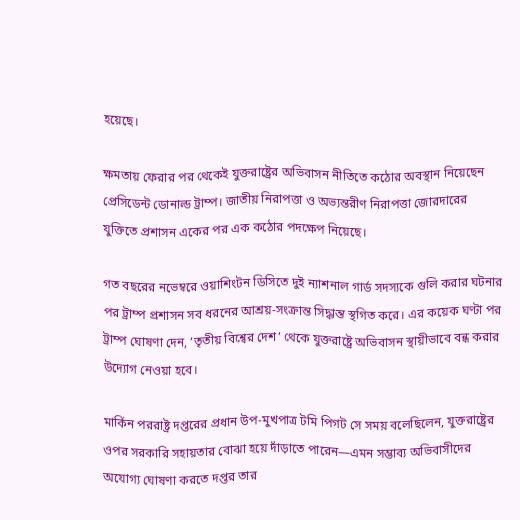হয়েছে।

ক্ষমতায় ফেরার পর থেকেই যুক্তরাষ্ট্রের অভিবাসন নীতিতে কঠোর অবস্থান নিয়েছেন প্রেসিডেন্ট ডোনাল্ড ট্রাম্প। জাতীয় নিরাপত্তা ও অভ্যন্তরীণ নিরাপত্তা জোরদারের যুক্তিতে প্রশাসন একের পর এক কঠোর পদক্ষেপ নিয়েছে।

গত বছরের নভেম্বরে ওয়াশিংটন ডিসিতে দুই ন্যাশনাল গার্ড সদস্যকে গুলি করার ঘটনার পর ট্রাম্প প্রশাসন সব ধরনের আশ্রয়-সংক্রান্ত সিদ্ধান্ত স্থগিত করে। এর কয়েক ঘণ্টা পর ট্রাম্প ঘোষণা দেন, ‘তৃতীয় বিশ্বের দেশ’ থেকে যুক্তরাষ্ট্রে অভিবাসন স্থায়ীভাবে বন্ধ করার উদ্যোগ নেওয়া হবে।

মার্কিন পররাষ্ট্র দপ্তরের প্রধান উপ-মুখপাত্র টমি পিগট সে সময় বলেছিলেন, যুক্তরাষ্ট্রের ওপর সরকারি সহায়তার বোঝা হয়ে দাঁড়াতে পারেন—এমন সম্ভাব্য অভিবাসীদের অযোগ্য ঘোষণা করতে দপ্তর তার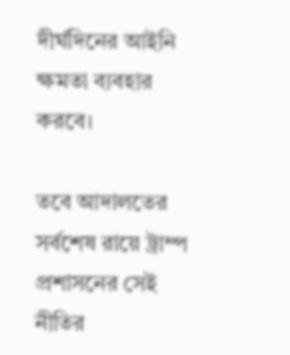দীর্ঘদিনের আইনি ক্ষমতা ব্যবহার করবে।

তবে আদালতের সর্বশেষ রায়ে ট্রাম্প প্রশাসনের সেই নীতির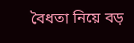বৈধতা নিয়ে বড়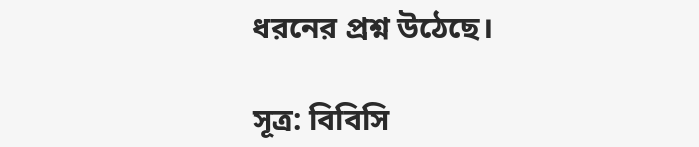ধরনের প্রশ্ন উঠেছে।

সূত্র: বিবিসি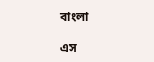বাংলা

এস